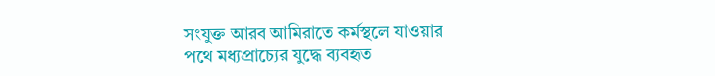সংযুক্ত আরব আমিরাতে কর্মস্থলে যাওয়ার পথে মধ্যপ্রাচ্যের যুদ্ধে ব্যবহৃত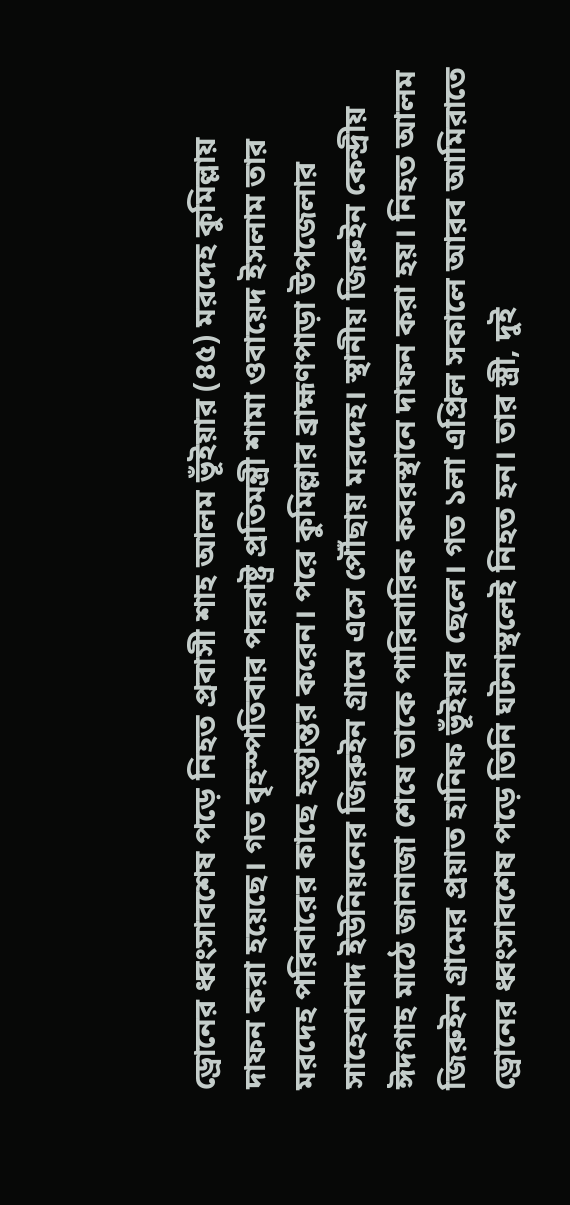ড্রোনের ধ্বংসাবশেষ পড়ে নিহত প্রবাসী শাহ আলম ভূঁইয়ার (৪৫) মরদেহ কুমিল্লায় দাফন করা হয়েছে। গত বৃহস্পতিবার পররাষ্ট্র প্রতিমন্ত্রী শামা ওবায়েদ ইসলাম তার মরদেহ পরিবারের কাছে হস্তান্তর করেন। পরে কুমিল্লার ব্রাহ্মণপাড়া উপজেলার সাহেবাবাদ ইউনিয়নের জিরুইন গ্রামে এসে পৌঁছায় মরদেহ। স্থানীয় জিরুইন কেন্দ্রীয় ঈদগাহ মাঠে জানাজা শেষে তাকে পারিবারিক কবরস্থানে দাফন করা হয়। নিহত আলম জিরুইন গ্রামের প্রয়াত হানিফ ভূঁইয়ার ছেলে। গত ১লা এপ্রিল সকালে আরব আমিরাতে ড্রোনের ধ্বংসাবশেষ পড়ে তিনি ঘটনাস্থলেই নিহত হন। তার স্ত্রী, দুই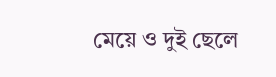মেয়ে ও দুই ছেলে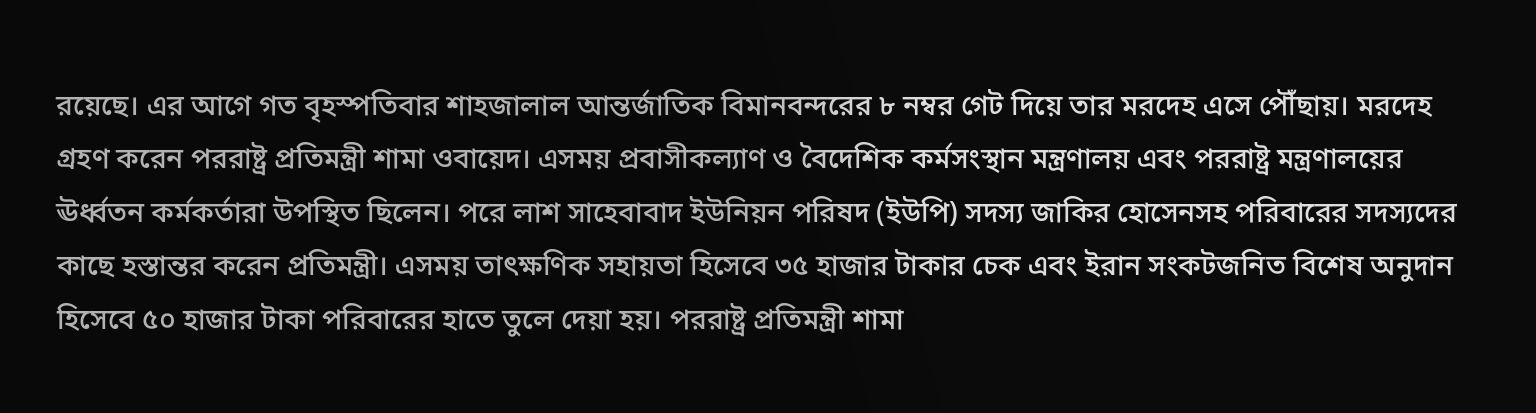রয়েছে। এর আগে গত বৃহস্পতিবার শাহজালাল আন্তর্জাতিক বিমানবন্দরের ৮ নম্বর গেট দিয়ে তার মরদেহ এসে পৌঁছায়। মরদেহ গ্রহণ করেন পররাষ্ট্র প্রতিমন্ত্রী শামা ওবায়েদ। এসময় প্রবাসীকল্যাণ ও বৈদেশিক কর্মসংস্থান মন্ত্রণালয় এবং পররাষ্ট্র মন্ত্রণালয়ের ঊর্ধ্বতন কর্মকর্তারা উপস্থিত ছিলেন। পরে লাশ সাহেবাবাদ ইউনিয়ন পরিষদ (ইউপি) সদস্য জাকির হোসেনসহ পরিবারের সদস্যদের কাছে হস্তান্তর করেন প্রতিমন্ত্রী। এসময় তাৎক্ষণিক সহায়তা হিসেবে ৩৫ হাজার টাকার চেক এবং ইরান সংকটজনিত বিশেষ অনুদান হিসেবে ৫০ হাজার টাকা পরিবারের হাতে তুলে দেয়া হয়। পররাষ্ট্র প্রতিমন্ত্রী শামা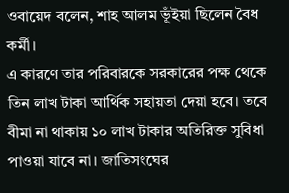ওবায়েদ বলেন, শাহ আলম ভূঁইয়া ছিলেন বৈধ কর্মী।
এ কারণে তার পরিবারকে সরকারের পক্ষ থেকে তিন লাখ টাকা আর্থিক সহায়তা দেয়া হবে। তবে বীমা না থাকায় ১০ লাখ টাকার অতিরিক্ত সুবিধা পাওয়া যাবে না। জাতিসংঘের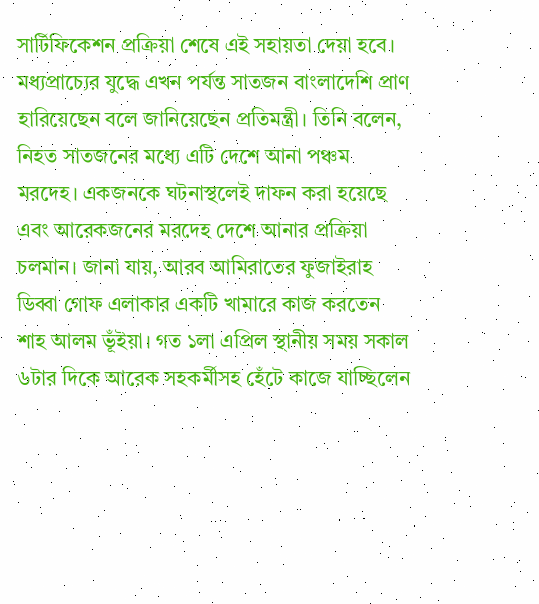সার্টিফিকেশন প্রক্রিয়া শেষে এই সহায়তা দেয়া হবে। মধ্যপ্রাচ্যের যুদ্ধে এখন পর্যন্ত সাতজন বাংলাদেশি প্রাণ হারিয়েছেন বলে জানিয়েছেন প্রতিমন্ত্রী। তিনি বলেন, নিহত সাতজনের মধ্যে এটি দেশে আনা পঞ্চম মরদেহ। একজনকে ঘটনাস্থলেই দাফন করা হয়েছে এবং আরেকজনের মরদেহ দেশে আনার প্রক্রিয়া চলমান। জানা যায়, আরব আমিরাতের ফুজাইরাহ ডিব্বা গোফ এলাকার একটি খামারে কাজ করতেন শাহ আলম ভূঁইয়া। গত ১লা এপ্রিল স্থানীয় সময় সকাল ৬টার দিকে আরেক সহকর্মীসহ হেঁটে কাজে যাচ্ছিলেন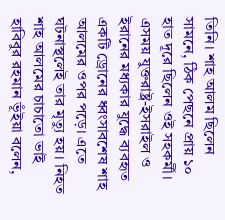তিনি। শাহ আলম ছিলেন সামনে, ঠিক পেছনে প্রায় ১০ হাত দূরে ছিলেন ওই সহকর্মী। এসময় যুক্তরাষ্ট্র-ইসরাইল ও ইরানের মধ্যকার যুদ্ধে ব্যবহৃত একটি ড্রোনের ধ্বংসাবশেষ শাহ আলমের ওপর পড়ে। এতে ঘটনাস্থলেই তার মৃত্যু হয়। নিহত শাহ আলমের চাচাতো ভাই হাবিবুর রহমান ভূঁইয়া বলেন,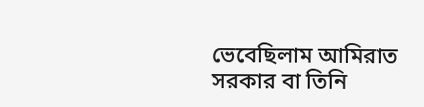ভেবেছিলাম আমিরাত সরকার বা তিনি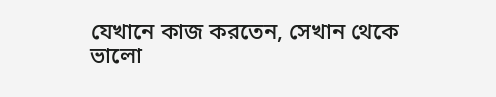যেখানে কাজ করতেন, সেখান থেকে ভালো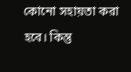কোনো সহায়তা করা হবে। কিন্তু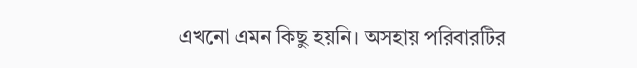এখনো এমন কিছু হয়নি। অসহায় পরিবারটির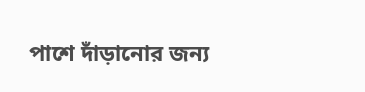পাশে দাঁড়ানোর জন্য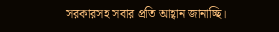সরকারসহ সবার প্রতি আহ্বান জানাচ্ছি।